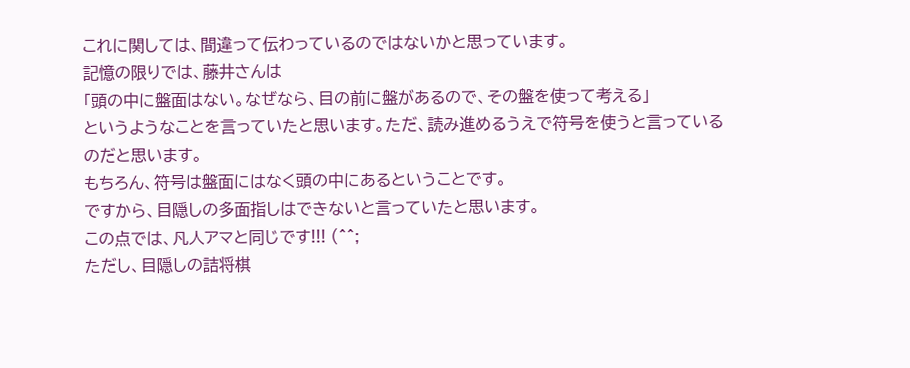これに関しては、間違って伝わっているのではないかと思っています。
記憶の限りでは、藤井さんは
「頭の中に盤面はない。なぜなら、目の前に盤があるので、その盤を使って考える」
というようなことを言っていたと思います。ただ、読み進めるうえで符号を使うと言っているのだと思います。
もちろん、符号は盤面にはなく頭の中にあるということです。
ですから、目隠しの多面指しはできないと言っていたと思います。
この点では、凡人アマと同じです!!! (^^;
ただし、目隠しの詰将棋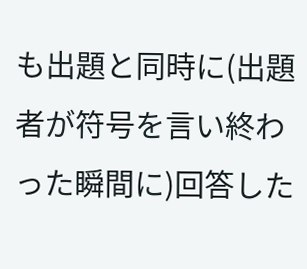も出題と同時に(出題者が符号を言い終わった瞬間に)回答した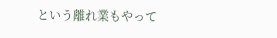という離れ業もやって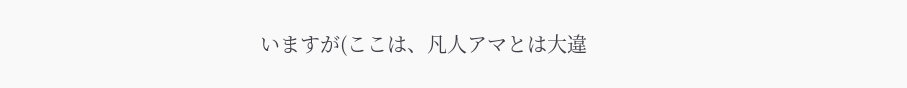いますが(ここは、凡人アマとは大違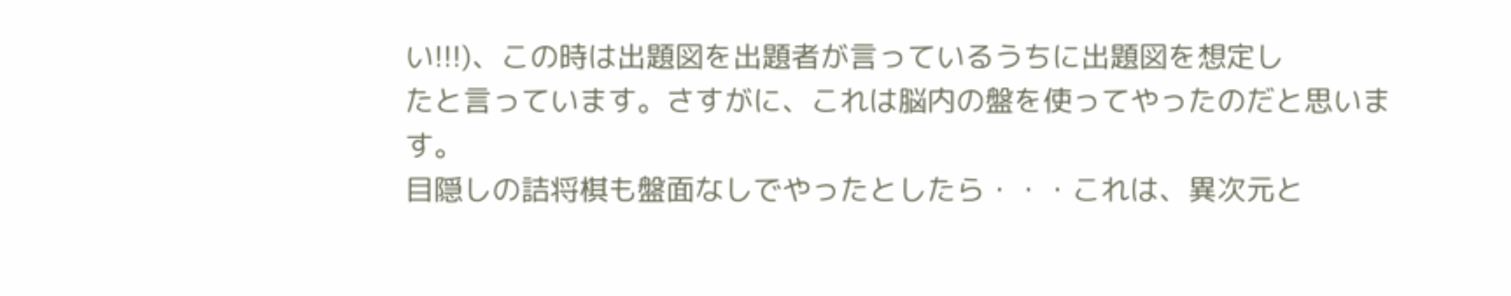い!!!)、この時は出題図を出題者が言っているうちに出題図を想定し
たと言っています。さすがに、これは脳内の盤を使ってやったのだと思います。
目隠しの詰将棋も盤面なしでやったとしたら・・・これは、異次元と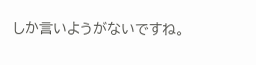しか言いようがないですね。